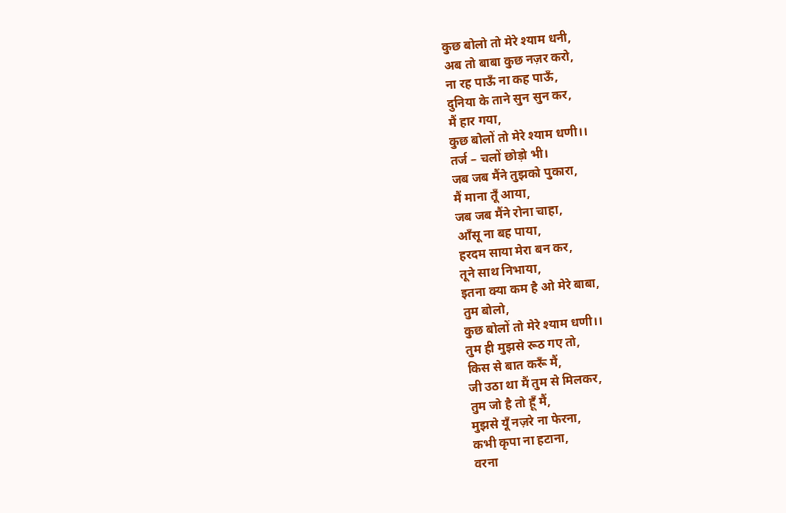कुछ बोलो तो मेरे श्याम धनी,
अब तो बाबा कुछ नज़र करो,
ना रह पाऊँ ना कह पाऊँ,
दुनिया के ताने सुन सुन कर,
मैं हार गया,
कुछ बोलों तो मेरे श्याम धणी।।
तर्ज – चलों छोड़ो भी।
जब जब मैंने तुझको पुकारा,
मैं माना तूँ आया,
जब जब मैंने रोना चाहा,
आँसू ना बह पाया,
हरदम साया मेरा बन कर,
तूने साथ निभाया,
इतना क्या कम है ओ मेरे बाबा,
तुम बोलो,
कुछ बोलों तो मेरे श्याम धणी।।
तुम ही मुझसे रूठ गए तो,
किस से बात करूँ मैं,
जी उठा था मैं तुम से मिलकर,
तुम जो है तो हूँ मैं,
मुझसे यूँ नज़रे ना फेरना,
कभी कृपा ना हटाना,
वरना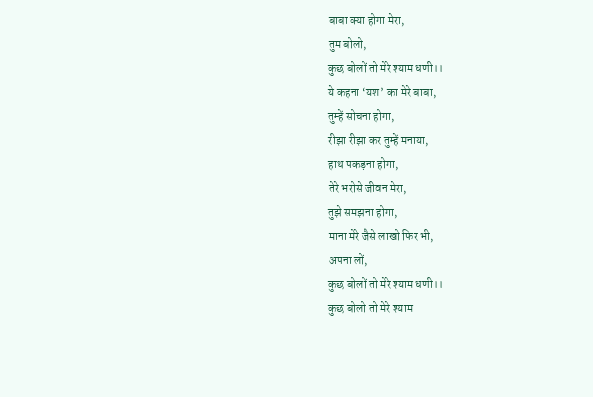बाबा क्या होगा मेरा,
तुम बोलो,
कुछ बोलों तो मेरे श्याम धणी।।
ये कहना ‘यश’ का मेरे बाबा,
तुम्हें सोचना होगा,
रीझा रीझा कर तुम्हें मनाया,
हाथ पकड़ना होगा,
तेरे भरोसे जीवन मेरा,
तुझे समझना होगा,
माना मेरे जैसे लाखो फिर भी,
अपना लों,
कुछ बोलों तो मेरे श्याम धणी।।
कुछ बोलो तो मेरे श्याम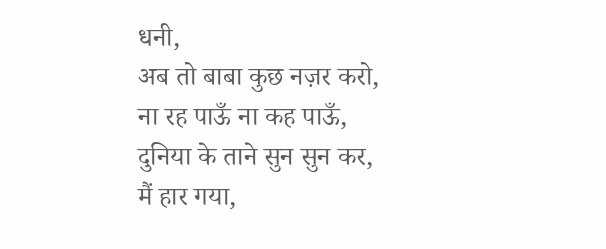धनी,
अब तो बाबा कुछ नज़र करो,
ना रह पाऊँ ना कह पाऊँ,
दुनिया के ताने सुन सुन कर,
मैं हार गया,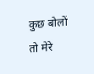कुछ बोलों तो मेरे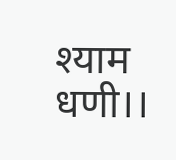श्याम धणी।।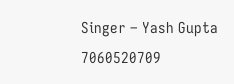Singer – Yash Gupta
7060520709